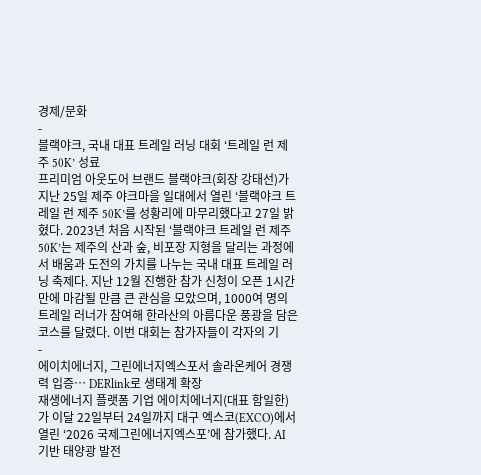경제/문화
-
블랙야크, 국내 대표 트레일 러닝 대회 ‘트레일 런 제주 50K’ 성료
프리미엄 아웃도어 브랜드 블랙야크(회장 강태선)가 지난 25일 제주 야크마을 일대에서 열린 ‘블랙야크 트레일 런 제주 50K’를 성황리에 마무리했다고 27일 밝혔다. 2023년 처음 시작된 ‘블랙야크 트레일 런 제주 50K’는 제주의 산과 숲, 비포장 지형을 달리는 과정에서 배움과 도전의 가치를 나누는 국내 대표 트레일 러닝 축제다. 지난 12월 진행한 참가 신청이 오픈 1시간 만에 마감될 만큼 큰 관심을 모았으며, 1000여 명의 트레일 러너가 참여해 한라산의 아름다운 풍광을 담은 코스를 달렸다. 이번 대회는 참가자들이 각자의 기
-
에이치에너지, 그린에너지엑스포서 솔라온케어 경쟁력 입증… DERlink로 생태계 확장
재생에너지 플랫폼 기업 에이치에너지(대표 함일한)가 이달 22일부터 24일까지 대구 엑스코(EXCO)에서 열린 ‘2026 국제그린에너지엑스포’에 참가했다. AI 기반 태양광 발전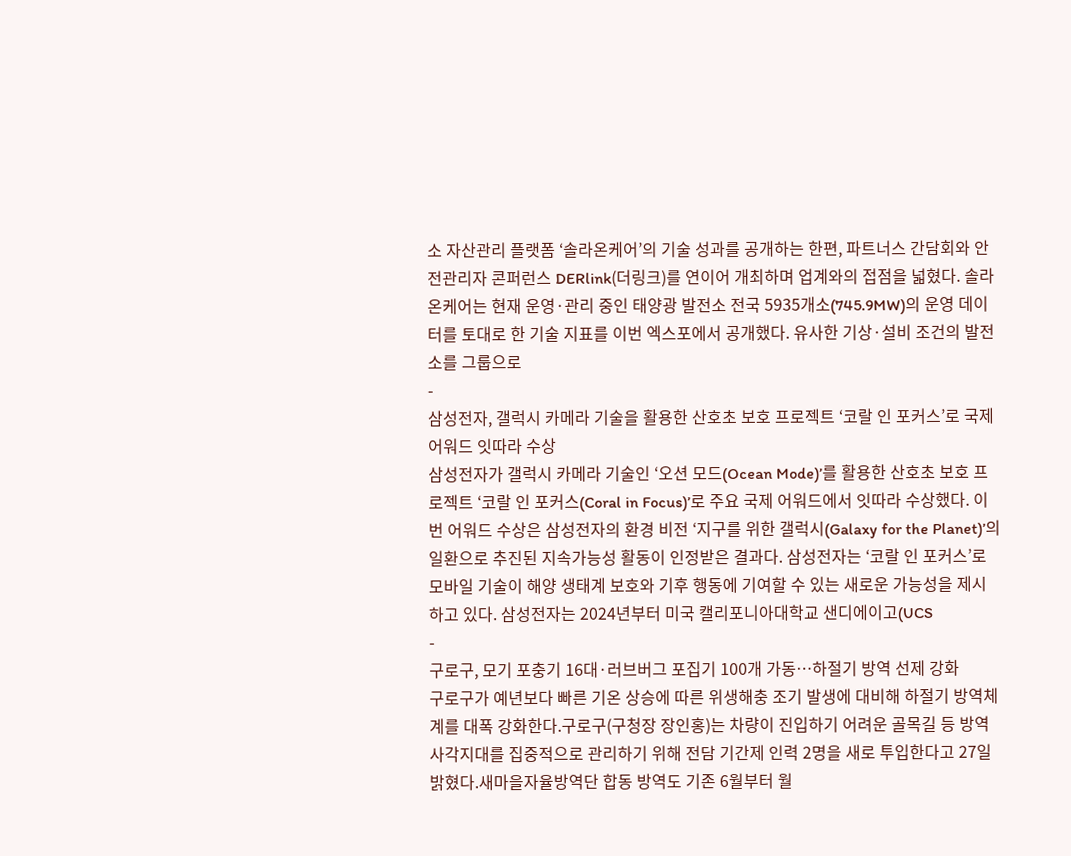소 자산관리 플랫폼 ‘솔라온케어’의 기술 성과를 공개하는 한편, 파트너스 간담회와 안전관리자 콘퍼런스 DERlink(더링크)를 연이어 개최하며 업계와의 접점을 넓혔다. 솔라온케어는 현재 운영·관리 중인 태양광 발전소 전국 5935개소(745.9MW)의 운영 데이터를 토대로 한 기술 지표를 이번 엑스포에서 공개했다. 유사한 기상·설비 조건의 발전소를 그룹으로
-
삼성전자, 갤럭시 카메라 기술을 활용한 산호초 보호 프로젝트 ‘코랄 인 포커스’로 국제 어워드 잇따라 수상
삼성전자가 갤럭시 카메라 기술인 ‘오션 모드(Ocean Mode)’를 활용한 산호초 보호 프로젝트 ‘코랄 인 포커스(Coral in Focus)’로 주요 국제 어워드에서 잇따라 수상했다. 이번 어워드 수상은 삼성전자의 환경 비전 ‘지구를 위한 갤럭시(Galaxy for the Planet)’의 일환으로 추진된 지속가능성 활동이 인정받은 결과다. 삼성전자는 ‘코랄 인 포커스’로 모바일 기술이 해양 생태계 보호와 기후 행동에 기여할 수 있는 새로운 가능성을 제시하고 있다. 삼성전자는 2024년부터 미국 캘리포니아대학교 샌디에이고(UCS
-
구로구, 모기 포충기 16대·러브버그 포집기 100개 가동…하절기 방역 선제 강화
구로구가 예년보다 빠른 기온 상승에 따른 위생해충 조기 발생에 대비해 하절기 방역체계를 대폭 강화한다.구로구(구청장 장인홍)는 차량이 진입하기 어려운 골목길 등 방역 사각지대를 집중적으로 관리하기 위해 전담 기간제 인력 2명을 새로 투입한다고 27일 밝혔다.새마을자율방역단 합동 방역도 기존 6월부터 월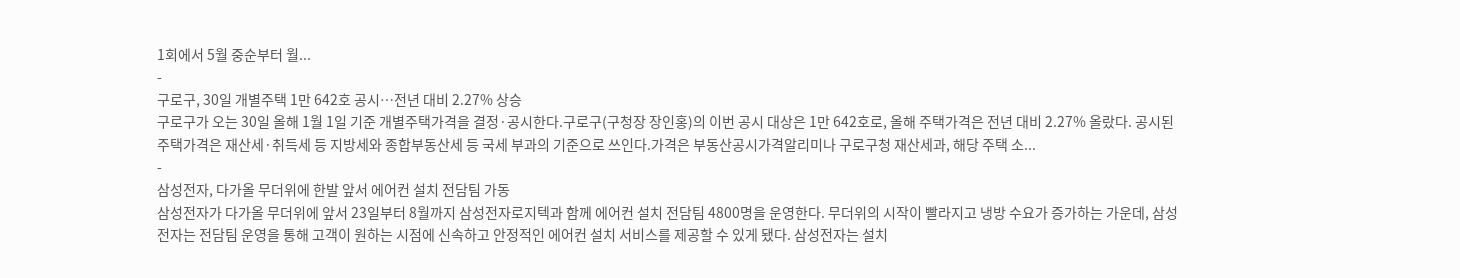1회에서 5월 중순부터 월...
-
구로구, 30일 개별주택 1만 642호 공시…전년 대비 2.27% 상승
구로구가 오는 30일 올해 1월 1일 기준 개별주택가격을 결정·공시한다.구로구(구청장 장인홍)의 이번 공시 대상은 1만 642호로, 올해 주택가격은 전년 대비 2.27% 올랐다. 공시된 주택가격은 재산세·취득세 등 지방세와 종합부동산세 등 국세 부과의 기준으로 쓰인다.가격은 부동산공시가격알리미나 구로구청 재산세과, 해당 주택 소...
-
삼성전자, 다가올 무더위에 한발 앞서 에어컨 설치 전담팀 가동
삼성전자가 다가올 무더위에 앞서 23일부터 8월까지 삼성전자로지텍과 함께 에어컨 설치 전담팀 4800명을 운영한다. 무더위의 시작이 빨라지고 냉방 수요가 증가하는 가운데, 삼성전자는 전담팀 운영을 통해 고객이 원하는 시점에 신속하고 안정적인 에어컨 설치 서비스를 제공할 수 있게 됐다. 삼성전자는 설치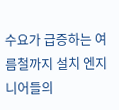수요가 급증하는 여름철까지 설치 엔지니어들의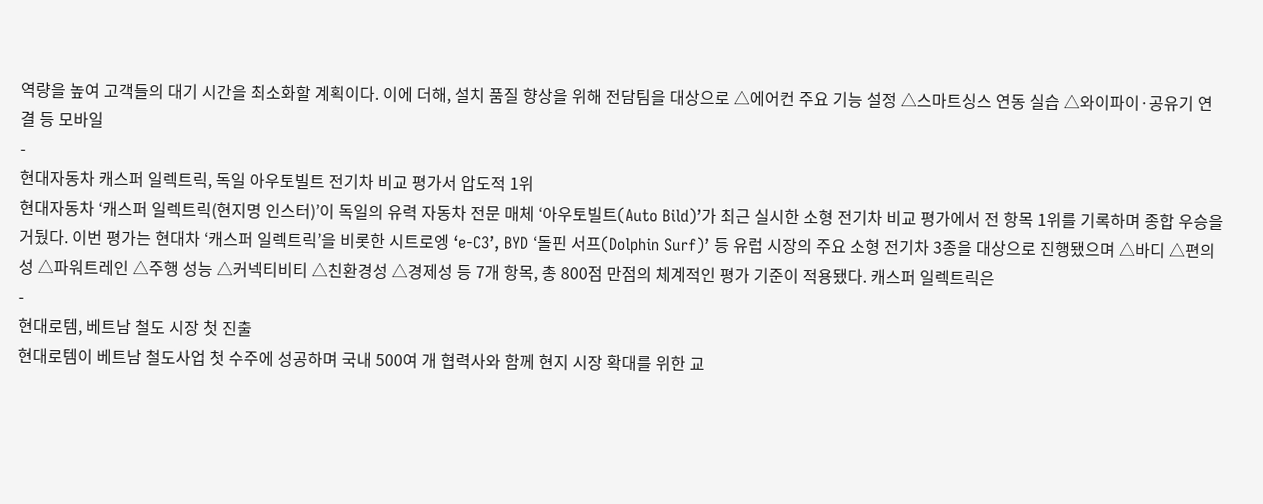역량을 높여 고객들의 대기 시간을 최소화할 계획이다. 이에 더해, 설치 품질 향상을 위해 전담팀을 대상으로 △에어컨 주요 기능 설정 △스마트싱스 연동 실습 △와이파이·공유기 연결 등 모바일
-
현대자동차 캐스퍼 일렉트릭, 독일 아우토빌트 전기차 비교 평가서 압도적 1위
현대자동차 ‘캐스퍼 일렉트릭(현지명 인스터)’이 독일의 유력 자동차 전문 매체 ‘아우토빌트(Auto Bild)’가 최근 실시한 소형 전기차 비교 평가에서 전 항목 1위를 기록하며 종합 우승을 거뒀다. 이번 평가는 현대차 ‘캐스퍼 일렉트릭’을 비롯한 시트로엥 ‘e-C3’, BYD ‘돌핀 서프(Dolphin Surf)’ 등 유럽 시장의 주요 소형 전기차 3종을 대상으로 진행됐으며 △바디 △편의성 △파워트레인 △주행 성능 △커넥티비티 △친환경성 △경제성 등 7개 항목, 총 800점 만점의 체계적인 평가 기준이 적용됐다. 캐스퍼 일렉트릭은
-
현대로템, 베트남 철도 시장 첫 진출
현대로템이 베트남 철도사업 첫 수주에 성공하며 국내 500여 개 협력사와 함께 현지 시장 확대를 위한 교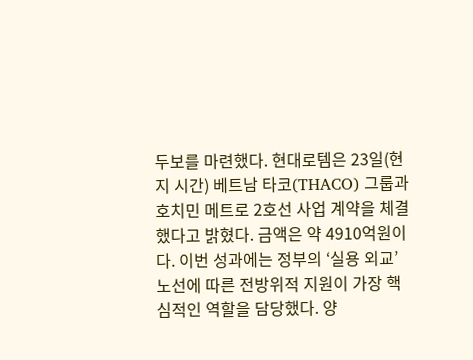두보를 마련했다. 현대로템은 23일(현지 시간) 베트남 타코(THACO) 그룹과 호치민 메트로 2호선 사업 계약을 체결했다고 밝혔다. 금액은 약 4910억원이다. 이번 성과에는 정부의 ‘실용 외교’ 노선에 따른 전방위적 지원이 가장 핵심적인 역할을 담당했다. 양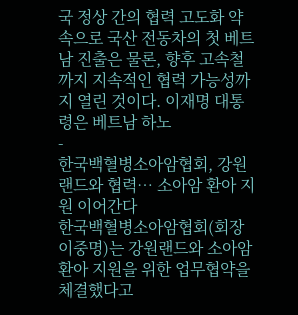국 정상 간의 협력 고도화 약속으로 국산 전동차의 첫 베트남 진출은 물론, 향후 고속철까지 지속적인 협력 가능성까지 열린 것이다. 이재명 대통령은 베트남 하노
-
한국백혈병소아암협회, 강원랜드와 협력… 소아암 환아 지원 이어간다
한국백혈병소아암협회(회장 이중명)는 강원랜드와 소아암 환아 지원을 위한 업무협약을 체결했다고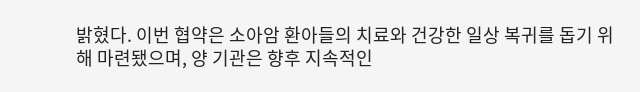밝혔다. 이번 협약은 소아암 환아들의 치료와 건강한 일상 복귀를 돕기 위해 마련됐으며, 양 기관은 향후 지속적인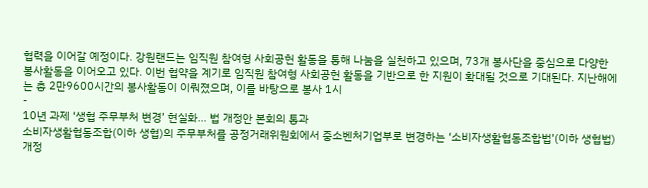협력을 이어갈 예정이다. 강원랜드는 임직원 참여형 사회공헌 활동을 통해 나눔을 실천하고 있으며, 73개 봉사단을 중심으로 다양한 봉사활동을 이어오고 있다. 이번 협약을 계기로 임직원 참여형 사회공헌 활동을 기반으로 한 지원이 확대될 것으로 기대된다. 지난해에는 총 2만9600시간의 봉사활동이 이뤄졌으며, 이를 바탕으로 봉사 1시
-
10년 과제 ‘생협 주무부처 변경’ 현실화… 법 개정안 본회의 통과
소비자생활협동조합(이하 생협)의 주무부처를 공정거래위원회에서 중소벤처기업부로 변경하는 ‘소비자생활협동조합법’(이하 생협법) 개정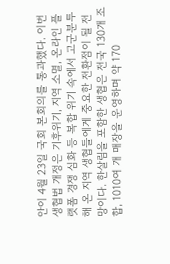안이 4월 23일 국회 본회의를 통과했다. 이번 생협법 개정은 기후위기, 지역 소멸, 온라인 플랫폼 경쟁 심화 등 복합 위기 속에서 고군분투해 온 지역 생협들에게 중요한 전환점이 될 전망이다. 한살림을 포함한 생협은 전국 130개 조합, 1010여 개 매장을 운영하며 약 170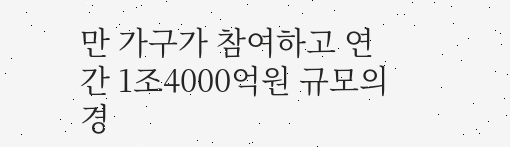만 가구가 참여하고 연간 1조4000억원 규모의 경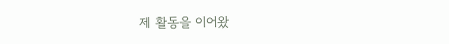제 활동을 이어왔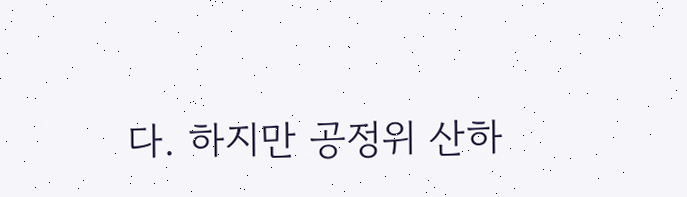다. 하지만 공정위 산하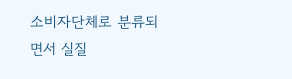소비자단체로 분류되면서 실질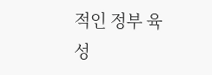적인 정부 육성